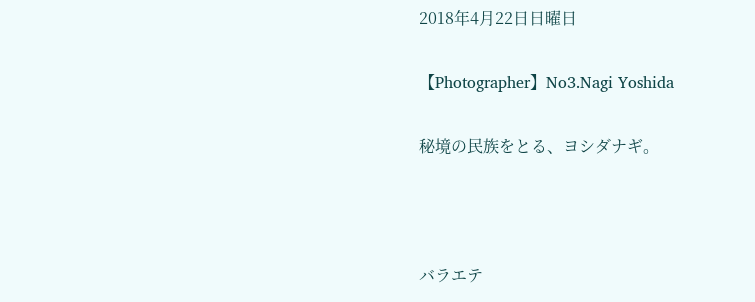2018年4月22日日曜日

【Photographer】No3.Nagi Yoshida

秘境の民族をとる、ヨシダナギ。



バラエテ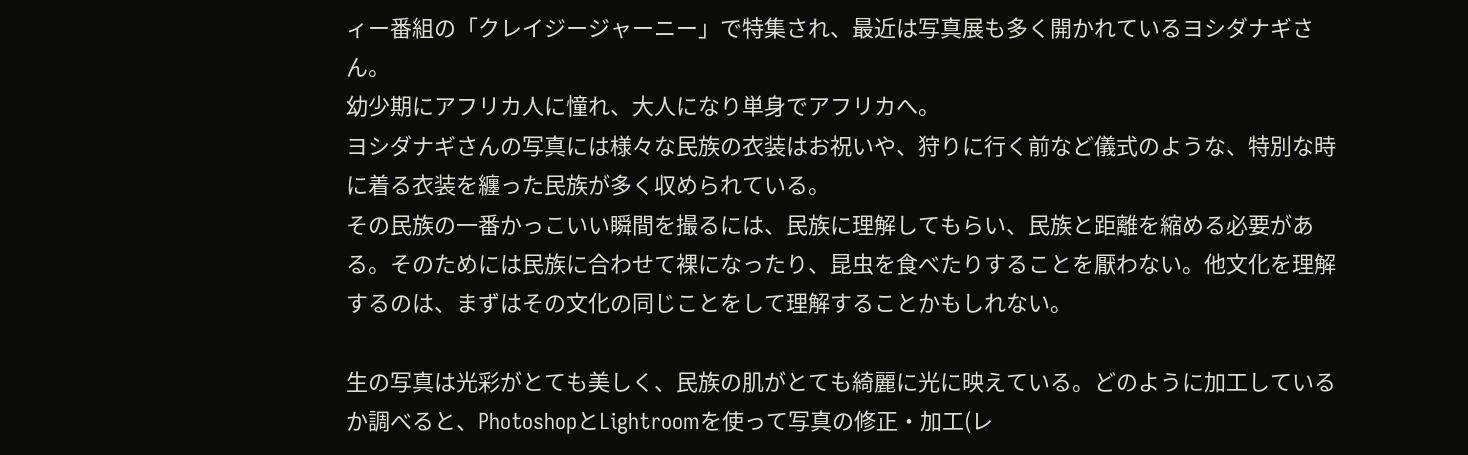ィー番組の「クレイジージャーニー」で特集され、最近は写真展も多く開かれているヨシダナギさん。
幼少期にアフリカ人に憧れ、大人になり単身でアフリカへ。
ヨシダナギさんの写真には様々な民族の衣装はお祝いや、狩りに行く前など儀式のような、特別な時に着る衣装を纏った民族が多く収められている。
その民族の一番かっこいい瞬間を撮るには、民族に理解してもらい、民族と距離を縮める必要がある。そのためには民族に合わせて裸になったり、昆虫を食べたりすることを厭わない。他文化を理解するのは、まずはその文化の同じことをして理解することかもしれない。

生の写真は光彩がとても美しく、民族の肌がとても綺麗に光に映えている。どのように加工しているか調べると、PhotoshopとLightroomを使って写真の修正・加工(レ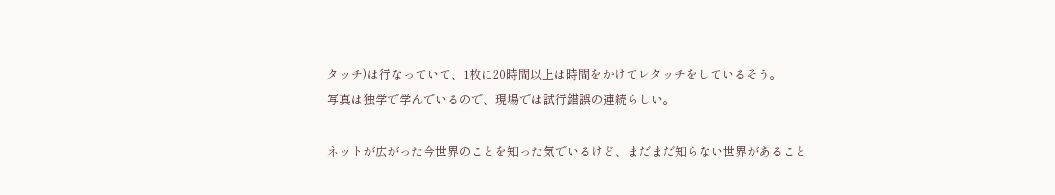タッチ)は行なっていて、1枚に20時間以上は時間をかけてレタッチをしているそう。
写真は独学で学んでいるので、現場では試行錯誤の連続らしい。

ネットが広がった今世界のことを知った気でいるけど、まだまだ知らない世界があること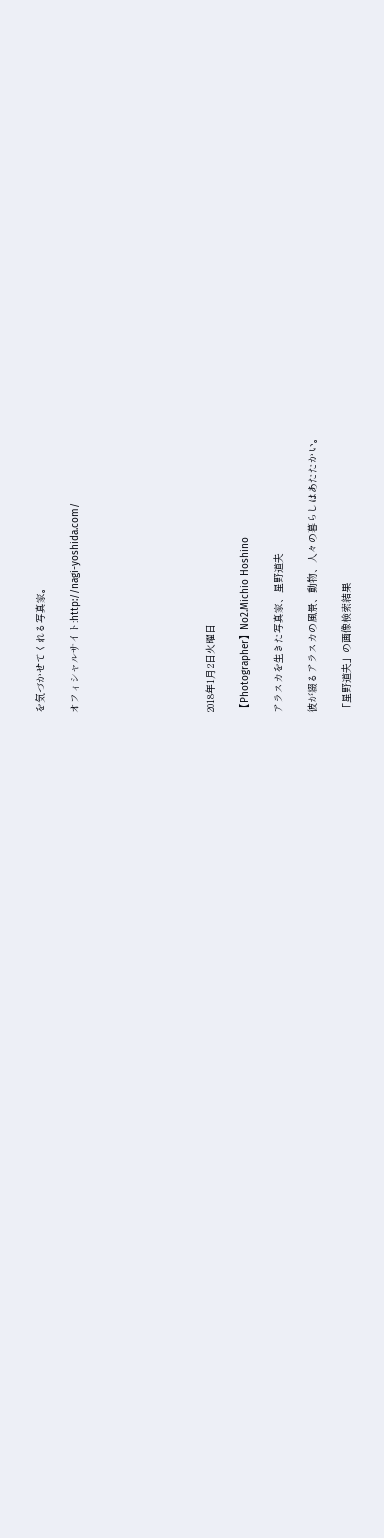を気づかせてくれる写真家。

オフィシャルサイト:http://nagi-yoshida.com/







2018年1月2日火曜日

【Photographer】No2.Michio Hoshino

アラスカを生きた写真家、星野道夫

彼が綴るアラスカの風景、動物、人々の暮らしはあたたかい。

「星野道夫」の画像検索結果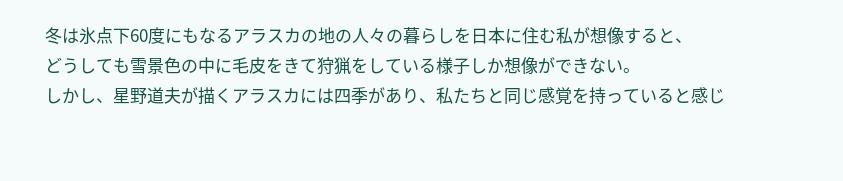冬は氷点下60度にもなるアラスカの地の人々の暮らしを日本に住む私が想像すると、
どうしても雪景色の中に毛皮をきて狩猟をしている様子しか想像ができない。
しかし、星野道夫が描くアラスカには四季があり、私たちと同じ感覚を持っていると感じ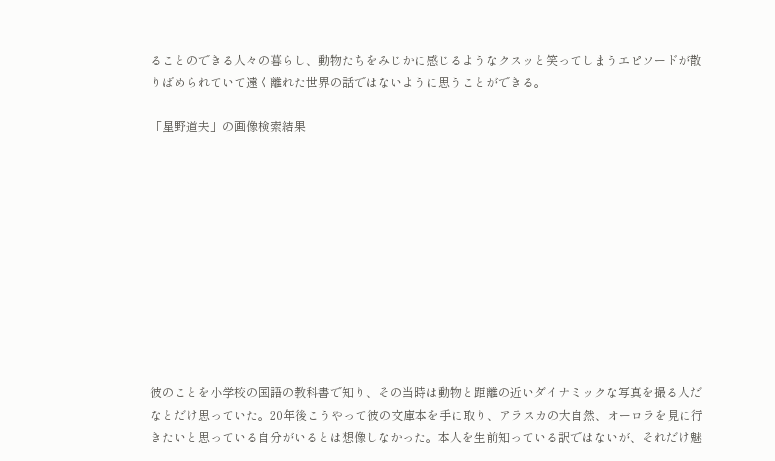ることのできる人々の暮らし、動物たちをみじかに感じるようなクスッと笑ってしまうエピソードが散りばめられていて遠く離れた世界の話ではないように思うことができる。

「星野道夫」の画像検索結果











彼のことを小学校の国語の教科書で知り、その当時は動物と距離の近いダイナミックな写真を撮る人だなとだけ思っていた。20年後こうやって彼の文庫本を手に取り、アラスカの大自然、オーロラを見に行きたいと思っている自分がいるとは想像しなかった。本人を生前知っている訳ではないが、それだけ魅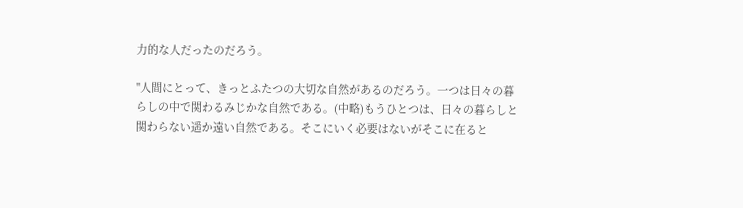力的な人だったのだろう。

"人間にとって、きっとふたつの大切な自然があるのだろう。一つは日々の暮らしの中で関わるみじかな自然である。(中略)もうひとつは、日々の暮らしと関わらない遥か遠い自然である。そこにいく必要はないがそこに在ると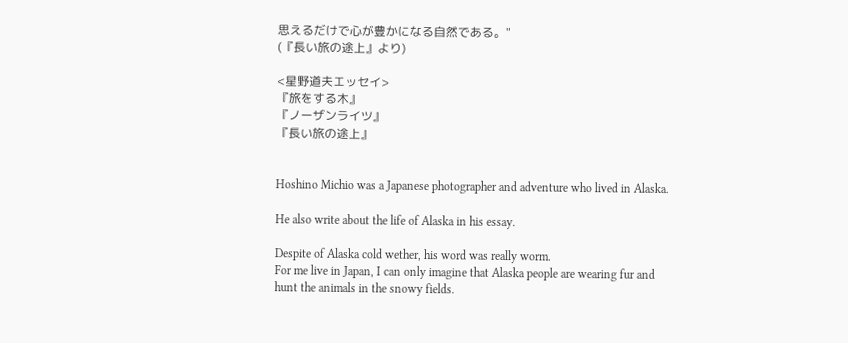思えるだけで心が豊かになる自然である。"
(『長い旅の途上』より)

<星野道夫エッセイ>
『旅をする木』
『ノーザンライツ』
『長い旅の途上』


Hoshino Michio was a Japanese photographer and adventure who lived in Alaska.

He also write about the life of Alaska in his essay.

Despite of Alaska cold wether, his word was really worm.
For me live in Japan, I can only imagine that Alaska people are wearing fur and hunt the animals in the snowy fields.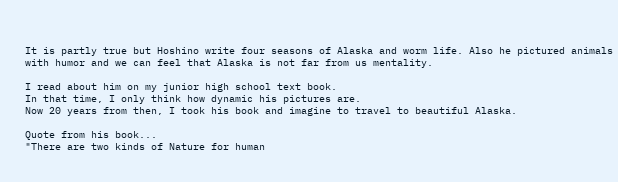It is partly true but Hoshino write four seasons of Alaska and worm life. Also he pictured animals with humor and we can feel that Alaska is not far from us mentality.

I read about him on my junior high school text book.
In that time, I only think how dynamic his pictures are.
Now 20 years from then, I took his book and imagine to travel to beautiful Alaska.

Quote from his book...
"There are two kinds of Nature for human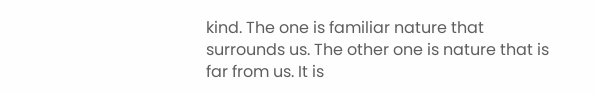kind. The one is familiar nature that surrounds us. The other one is nature that is far from us. It is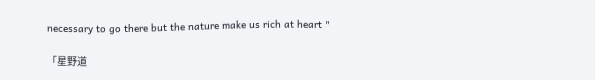necessary to go there but the nature make us rich at heart "

「星野道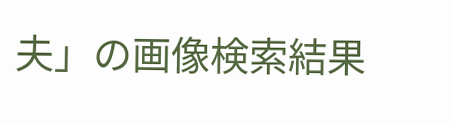夫」の画像検索結果